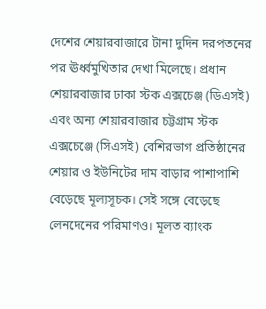দেশের শেয়ারবাজারে টানা দুদিন দরপতনের পর ঊর্ধ্বমুখিতার দেখা মিলেছে। প্রধান শেয়ারবাজার ঢাকা স্টক এক্সচেঞ্জ (ডিএসই) এবং অন্য শেয়ারবাজার চট্টগ্রাম স্টক এক্সচেঞ্জে (সিএসই) বেশিরভাগ প্রতিষ্ঠানের শেয়ার ও ইউনিটের দাম বাড়ার পাশাপাশি বেড়েছে মূল্যসূচক। সেই সঙ্গে বেড়েছে লেনদেনের পরিমাণও। মূলত ব্যাংক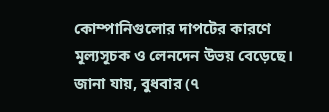কোম্পানিগুলোর দাপটের কারণে মূল্যসূচক ও লেনদেন উভয় বেড়েছে।
জানা যায়, বুধবার (৭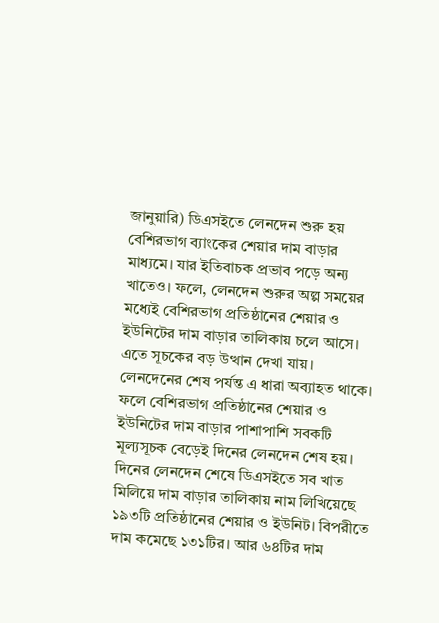জানুয়ারি) ডিএসইতে লেনদেন শুরু হয় বেশিরভাগ ব্যাংকের শেয়ার দাম বাড়ার মাধ্যমে। যার ইতিবাচক প্রভাব পড়ে অন্য খাতেও। ফলে, লেনদেন শুরুর অল্প সময়ের মধ্যেই বেশিরভাগ প্রতিষ্ঠানের শেয়ার ও ইউনিটের দাম বাড়ার তালিকায় চলে আসে। এতে সূচকের বড় উত্থান দেখা যায়। লেনদেনের শেষ পর্যন্ত এ ধারা অব্যাহত থাকে। ফলে বেশিরভাগ প্রতিষ্ঠানের শেয়ার ও ইউনিটের দাম বাড়ার পাশাপাশি সবকটি মূল্যসূচক বেড়েই দিনের লেনদেন শেষ হয়।
দিনের লেনদেন শেষে ডিএসইতে সব খাত মিলিয়ে দাম বাড়ার তালিকায় নাম লিখিয়েছে ১৯৩টি প্রতিষ্ঠানের শেয়ার ও ইউনিট। বিপরীতে দাম কমেছে ১৩১টির। আর ৬৪টির দাম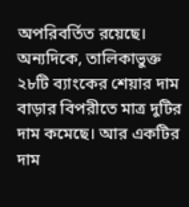অপরিবর্তিত রয়েছে। অন্যদিকে, তালিকাভুক্ত ২৮টি ব্যাংকের শেয়ার দাম বাড়ার বিপরীতে মাত্র দুটির দাম কমেছে। আর একটির দাম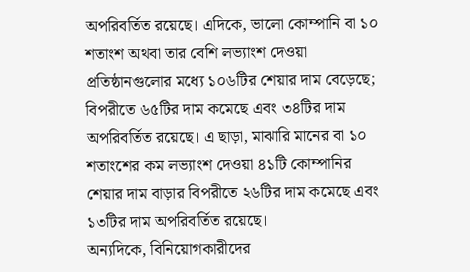অপরিবর্তিত রয়েছে। এদিকে, ভালো কোম্পানি বা ১০ শতাংশ অথবা তার বেশি লভ্যাংশ দেওয়া প্রতিষ্ঠানগুলোর মধ্যে ১০৬টির শেয়ার দাম বেড়েছে; বিপরীতে ৬৫টির দাম কমেছে এবং ৩৪টির দাম অপরিবর্তিত রয়েছে। এ ছাড়া, মাঝারি মানের বা ১০ শতাংশের কম লভ্যাংশ দেওয়া ৪১টি কোম্পানির শেয়ার দাম বাড়ার বিপরীতে ২৬টির দাম কমেছে এবং ১৩টির দাম অপরিবর্তিত রয়েছে।
অন্যদিকে, বিনিয়োগকারীদের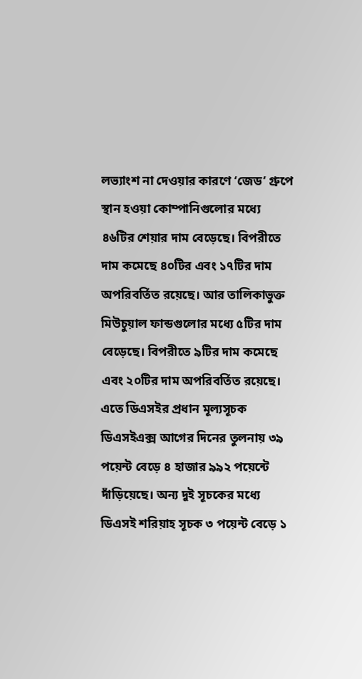লভ্যাংশ না দেওয়ার কারণে ‘জেড’ গ্রুপে স্থান হওয়া কোম্পানিগুলোর মধ্যে ৪৬টির শেয়ার দাম বেড়েছে। বিপরীতে দাম কমেছে ৪০টির এবং ১৭টির দাম অপরিবর্তিত রয়েছে। আর তালিকাভুক্ত মিউচুয়াল ফান্ডগুলোর মধ্যে ৫টির দাম বেড়েছে। বিপরীতে ৯টির দাম কমেছে এবং ২০টির দাম অপরিবর্তিত রয়েছে। এতে ডিএসইর প্রধান মূল্যসূচক ডিএসইএক্স আগের দিনের তুলনায় ৩৯ পয়েন্ট বেড়ে ৪ হাজার ৯৯২ পয়েন্টে দাঁড়িয়েছে। অন্য দুই সূচকের মধ্যে ডিএসই শরিয়াহ সূচক ৩ পয়েন্ট বেড়ে ১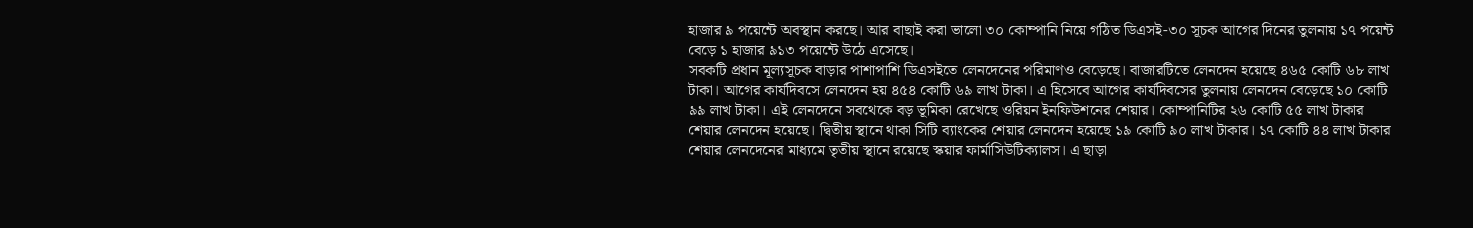হাজার ৯ পয়েন্টে অবস্থান করছে। আর বাছাই করা ভালো ৩০ কোম্পানি নিয়ে গঠিত ডিএসই-৩০ সূচক আগের দিনের তুলনায় ১৭ পয়েন্ট বেড়ে ১ হাজার ৯১৩ পয়েন্টে উঠে এসেছে।
সবকটি প্রধান মূল্যসূচক বাড়ার পাশাপাশি ডিএসইতে লেনদেনের পরিমাণও বেড়েছে। বাজারটিতে লেনদেন হয়েছে ৪৬৫ কোটি ৬৮ লাখ টাকা। আগের কার্যদিবসে লেনদেন হয় ৪৫৪ কোটি ৬৯ লাখ টাকা। এ হিসেবে আগের কার্যদিবসের তুলনায় লেনদেন বেড়েছে ১০ কোটি ৯৯ লাখ টাকা। এই লেনদেনে সবথেকে বড় ভূমিকা রেখেছে ওরিয়ন ইনফিউশনের শেয়ার। কোম্পানিটির ২৬ কোটি ৫৫ লাখ টাকার শেয়ার লেনদেন হয়েছে। দ্বিতীয় স্থানে থাকা সিটি ব্যাংকের শেয়ার লেনদেন হয়েছে ১৯ কোটি ৯০ লাখ টাকার। ১৭ কোটি ৪৪ লাখ টাকার শেয়ার লেনদেনের মাধ্যমে তৃতীয় স্থানে রয়েছে স্কয়ার ফার্মাসিউটিক্যালস। এ ছাড়া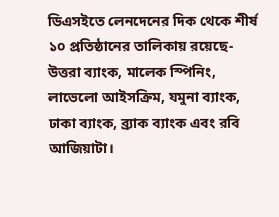ডিএসইতে লেনদেনের দিক থেকে শীর্ষ ১০ প্রতিষ্ঠানের তালিকায় রয়েছে- উত্তরা ব্যাংক, মালেক স্পিনিং, লাভেলো আইসক্রিম, যমুনা ব্যাংক, ঢাকা ব্যাংক, ব্র্যাক ব্যাংক এবং রবি আজিয়াটা।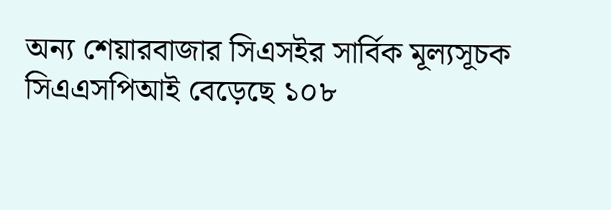অন্য শেয়ারবাজার সিএসইর সার্বিক মূল্যসূচক সিএএসপিআই বেড়েছে ১০৮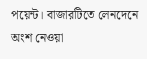পয়েন্ট। বাজারটিতে লেনদেনে অংশ নেওয়া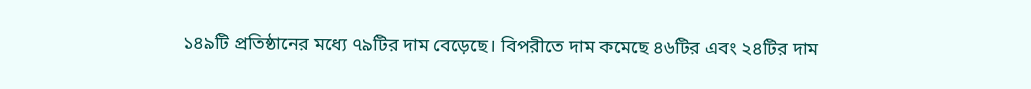১৪৯টি প্রতিষ্ঠানের মধ্যে ৭৯টির দাম বেড়েছে। বিপরীতে দাম কমেছে ৪৬টির এবং ২৪টির দাম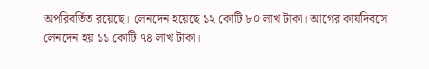অপরিবর্তিত রয়েছে। লেনদেন হয়েছে ১২ কোটি ৮০ লাখ টাকা। আগের কার্যদিবসে লেনদেন হয় ১১ কোটি ৭৪ লাখ টাকা।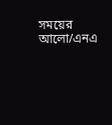সময়ের আলো/এনএ